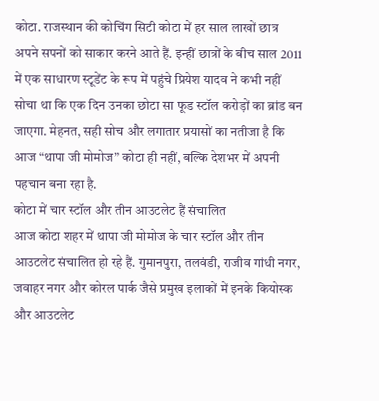कोटा. राजस्थान की कोचिंग सिटी कोटा में हर साल लाखों छात्र अपने सपनों को साकार करने आते हैं. इन्हीं छात्रों के बीच साल 2011 में एक साधारण स्टूडेंट के रूप में पहुंचे प्रियेश यादव ने कभी नहीं सोचा था कि एक दिन उनका छोटा सा फूड स्टॉल करोड़ों का ब्रांड बन जाएगा. मेहनत, सही सोच और लगातार प्रयासों का नतीजा है कि आज “थापा जी मोमोज” कोटा ही नहीं, बल्कि देशभर में अपनी पहचान बना रहा है.
कोटा में चार स्टॉल और तीन आउटलेट हैं संचालित
आज कोटा शहर में थापा जी मोमोज के चार स्टॉल और तीन आउटलेट संचालित हो रहे हैं. गुमानपुरा, तलवंडी, राजीव गांधी नगर, जवाहर नगर और कोरल पार्क जैसे प्रमुख इलाकों में इनके कियोस्क और आउटलेट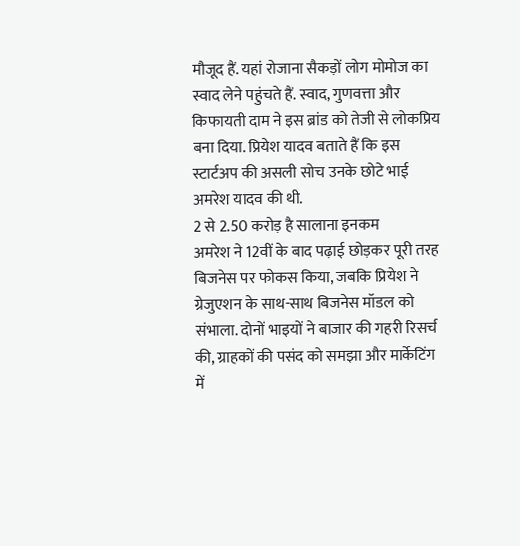मौजूद हैं. यहां रोजाना सैकड़ों लोग मोमोज का स्वाद लेने पहुंचते हैं. स्वाद, गुणवत्ता और किफायती दाम ने इस ब्रांड को तेजी से लोकप्रिय बना दिया. प्रियेश यादव बताते हैं कि इस स्टार्टअप की असली सोच उनके छोटे भाई अमरेश यादव की थी.
2 से 2.50 करोड़ है सालाना इनकम
अमरेश ने 12वीं के बाद पढ़ाई छोड़कर पूरी तरह बिजनेस पर फोकस किया, जबकि प्रियेश ने ग्रेजुएशन के साथ-साथ बिजनेस मॉडल को संभाला. दोनों भाइयों ने बाजार की गहरी रिसर्च की, ग्राहकों की पसंद को समझा और मार्केटिंग में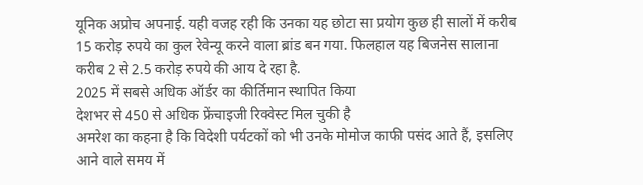यूनिक अप्रोच अपनाई. यही वजह रही कि उनका यह छोटा सा प्रयोग कुछ ही सालों में करीब 15 करोड़ रुपये का कुल रेवेन्यू करने वाला ब्रांड बन गया. फिलहाल यह बिजनेस सालाना करीब 2 से 2.5 करोड़ रुपये की आय दे रहा है.
2025 में सबसे अधिक ऑर्डर का कीर्तिमान स्थापित किया
देशभर से 450 से अधिक फ्रेंचाइजी रिक्वेस्ट मिल चुकी है
अमरेश का कहना है कि विदेशी पर्यटकों को भी उनके मोमोज काफी पसंद आते हैं, इसलिए आने वाले समय में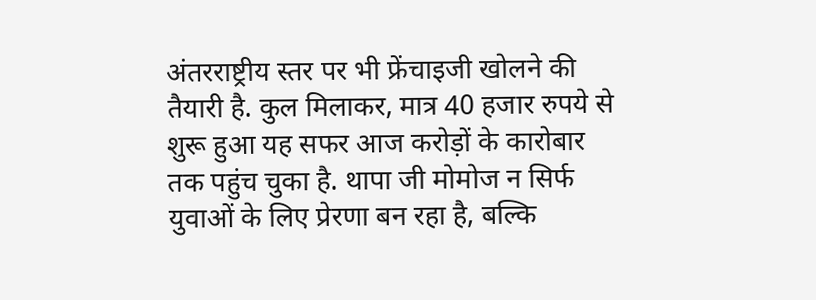अंतरराष्ट्रीय स्तर पर भी फ्रेंचाइजी खोलने की तैयारी है. कुल मिलाकर, मात्र 40 हजार रुपये से शुरू हुआ यह सफर आज करोड़ों के कारोबार तक पहुंच चुका है. थापा जी मोमोज न सिर्फ युवाओं के लिए प्रेरणा बन रहा है, बल्कि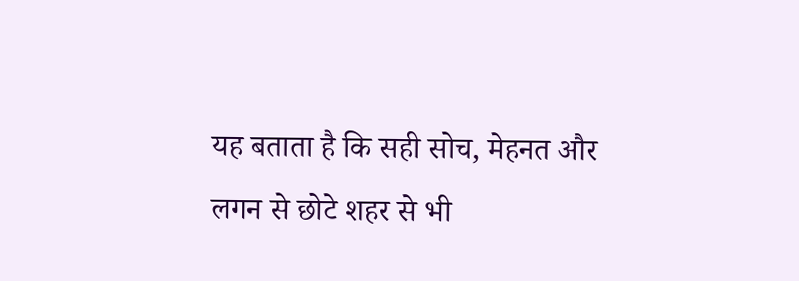यह बताता है कि सही सोच, मेहनत और लगन से छोटे शहर से भी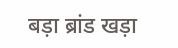बड़ा ब्रांड खड़ा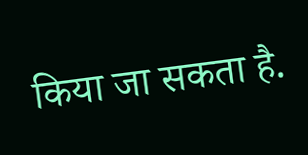किया जा सकता है.